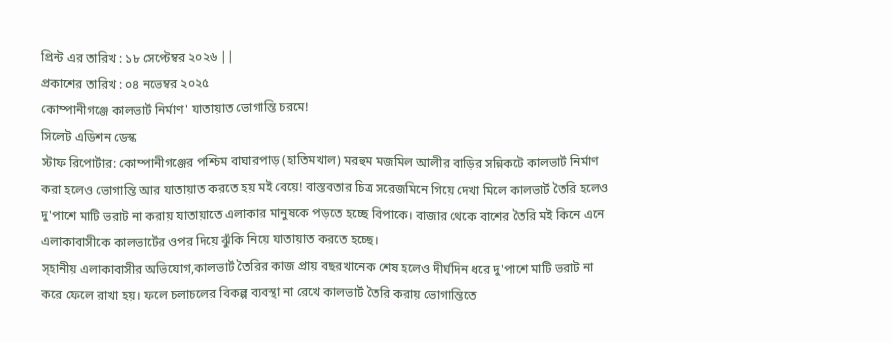প্রিন্ট এর তারিখ : ১৮ সেপ্টেম্বর ২০২৬ ||
প্রকাশের তারিখ : ০৪ নভেম্বর ২০২৫
কোম্পানীগঞ্জে কালভার্ট নির্মাণ' যাতায়াত ভোগান্তি চরমে!
সিলেট এডিশন ডেস্ক
স্টাফ রিপোর্টার: কোম্পানীগঞ্জের পশ্চিম বাঘারপাড় (হাতিমখাল) মরহুম মজমিল আলীর বাড়ির সন্নিকটে কালভার্ট নির্মাণ করা হলেও ভোগান্তি আর যাতায়াত করতে হয় মই বেয়ে! বাস্তবতার চিত্র সরেজমিনে গিয়ে দেখা মিলে কালভার্ট তৈরি হলেও দু'পাশে মাটি ভরাট না করায় যাতায়াতে এলাকার মানুষকে পড়তে হচ্ছে বিপাকে। বাজার থেকে বাশের তৈরি মই কিনে এনে এলাকাবাসীকে কালভার্টের ওপর দিয়ে ঝুঁকি নিয়ে যাতায়াত করতে হচ্ছে।
স্হানীয় এলাকাবাসীর অভিযোগ,কালভার্ট তৈরির কাজ প্রায় বছরখানেক শেষ হলেও দীর্ঘদিন ধরে দু'পাশে মাটি ভরাট না করে ফেলে রাখা হয়। ফলে চলাচলের বিকল্প ব্যবস্থা না রেখে কালভার্ট তৈরি করায় ভোগান্তিতে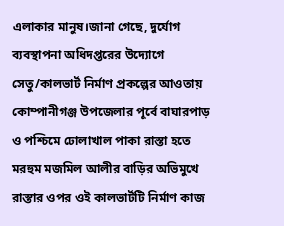এলাকার মানুষ।জানা গেছে, দুর্যোগ ব্যবস্থাপনা অধিদপ্তরের উদ্যোগে সেতু/কালভার্ট নির্মাণ প্রকল্পের আওতায় কোম্পানীগঞ্জ উপজেলার পূর্বে বাঘারপাড় ও পশ্চিমে ঢোলাখাল পাকা রাস্তা হতে মরহুম মজমিল আলীর বাড়ির অভিমুখে রাস্তার ওপর ওই কালভার্টটি নির্মাণ কাজ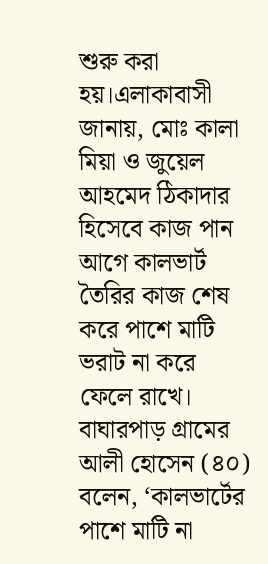শুরু করা হয়।এলাকাবাসী জানায়, মোঃ কালা মিয়া ও জুয়েল আহমেদ ঠিকাদার হিসেবে কাজ পান আগে কালভার্ট তৈরির কাজ শেষ করে পাশে মাটি ভরাট না করে ফেলে রাখে। বাঘারপাড় গ্রামের আলী হোসেন (৪০) বলেন, ‘কালভার্টের পাশে মাটি না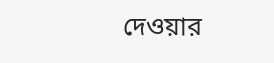দেওয়ার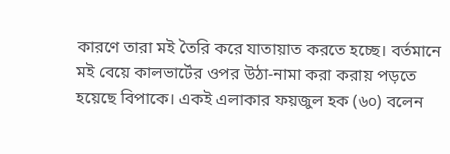কারণে তারা মই তৈরি করে যাতায়াত করতে হচ্ছে। বর্তমানে মই বেয়ে কালভার্টের ওপর উঠা-নামা করা করায় পড়তে হয়েছে বিপাকে। একই এলাকার ফয়জুল হক (৬০) বলেন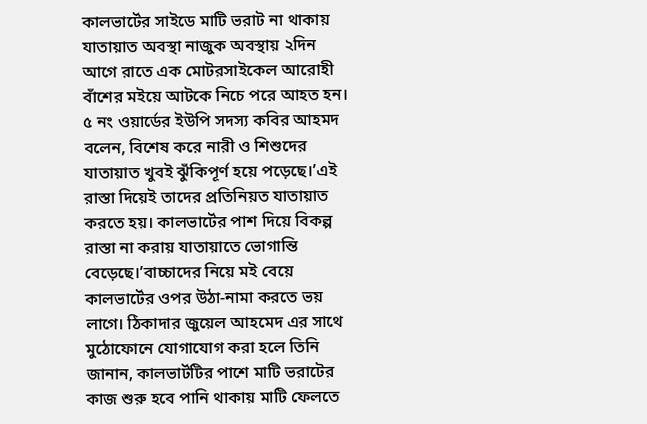কালভার্টের সাইডে মাটি ভরাট না থাকায় যাতায়াত অবস্থা নাজুক অবস্থায় ২দিন আগে রাতে এক মোটরসাইকেল আরোহী বাঁশের মইয়ে আটকে নিচে পরে আহত হন। ৫ নং ওয়ার্ডের ইউপি সদস্য কবির আহমদ বলেন, বিশেষ করে নারী ও শিশুদের যাতায়াত খুবই ঝুঁকিপূর্ণ হয়ে পড়েছে।’এই রাস্তা দিয়েই তাদের প্রতিনিয়ত যাতায়াত করতে হয়। কালভার্টের পাশ দিয়ে বিকল্প রাস্তা না করায় যাতায়াতে ভোগান্তি বেড়েছে।’বাচ্চাদের নিয়ে মই বেয়ে কালভার্টের ওপর উঠা-নামা করতে ভয় লাগে। ঠিকাদার জুয়েল আহমেদ এর সাথে মুঠোফোনে যোগাযোগ করা হলে তিনি জানান, কালভার্টটির পাশে মাটি ভরাটের কাজ শুরু হবে পানি থাকায় মাটি ফেলতে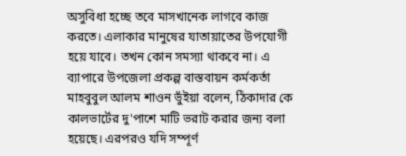অসুবিধা হচ্ছে তবে মাসখানেক লাগবে কাজ করতে। এলাকার মানুষের যাতায়াতের উপযোগী হয়ে যাবে। তখন কোন সমস্যা থাকবে না। এ ব্যাপারে উপজেলা প্রকল্প বাস্তবায়ন কর্মকর্তা মাহবুবুল আলম শাওন ভুঁইয়া বলেন, ঠিকাদার কে কালভার্টের দু'পাশে মাটি ভরাট করার জন্য বলা হয়েছে। এরপরও যদি সম্পূর্ণ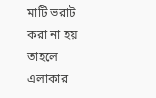মাটি ভরাট করা না হয় তাহলে এলাকার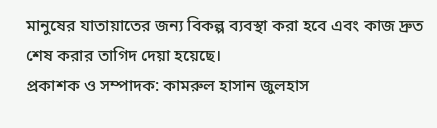মানুষের যাতায়াতের জন্য বিকল্প ব্যবস্থা করা হবে এবং কাজ দ্রুত শেষ করার তাগিদ দেয়া হয়েছে।
প্রকাশক ও সম্পাদক: কামরুল হাসান জুলহাস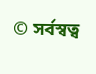© সর্বস্বত্ব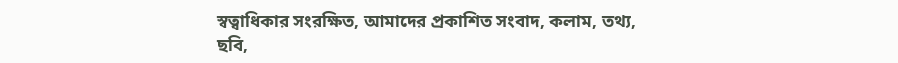স্বত্বাধিকার সংরক্ষিত, আমাদের প্রকাশিত সংবাদ, কলাম, তথ্য, ছবি,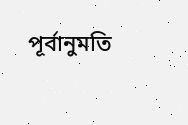পূর্বানুমতি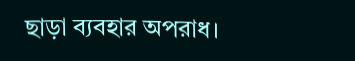ছাড়া ব্যবহার অপরাধ।